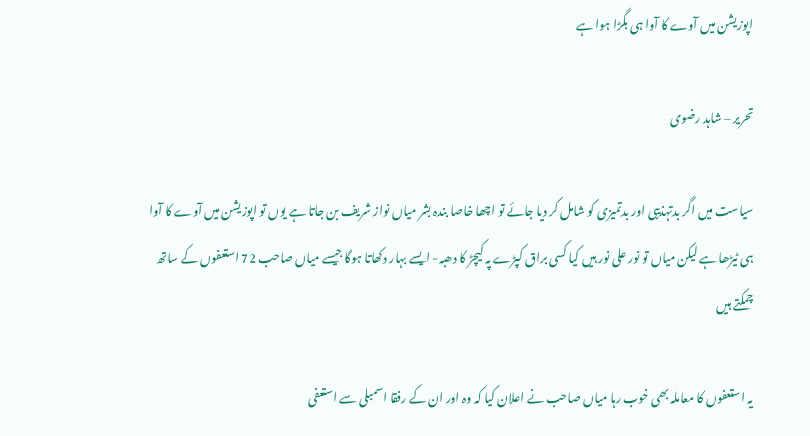اپوزیشن میں آوے کا آوا ہی بگڑا ہوا ہے

تحریر – شاہد رضوی

سیاست میں اگر بدتہذیبی اور بدتمیزی کو شامل کر دیا جائے تو اچھا خاصا بندہ بشر میاں نواز شریف بن جاتا ہے یوں تو اپوزیشن میں آوے کا آوا ہی ٹیڑھا ہے لیکن میاں تو نور علی نور ہیں کیا کسی براق کپڑے پہ کیچڑ کا دھبہ- ایسے بہار دکھاتا ہوگا جیسے میاں صاحب 72 استعفوں کے ساتھ چمکتے ہیں

یہ استعفوں کا معاملہ بھی خوب رہا میاں صاحب نے اعلان کیا کہ وہ اور ان کے رفقا اسمبلی سے استعفی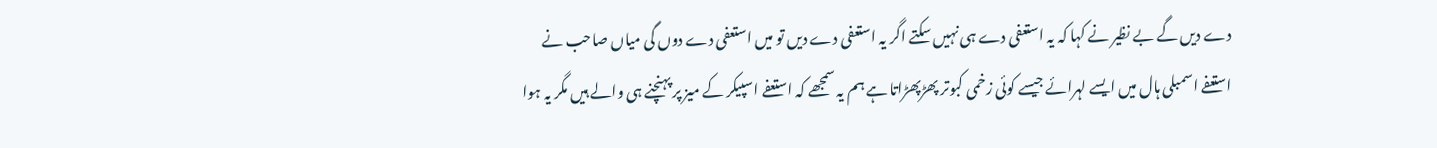دے دیں گے بے نظیر نے کہا کہ یہ استعفی دے ہی نہیں سکتے اگر یہ استعفی دے دیں تو میں استعفی دے دوں گی میاں صاحب نے استعفے اسمبلی ہال میں ایسے لہرائے جیسے کوئی زخمی کبوتر پھڑپھڑاتا ہے ہم یہ سمجھے کہ استعفے اسپیکر کے میز پر پہنچنے ہی والے ہیں مگر یہ ہوا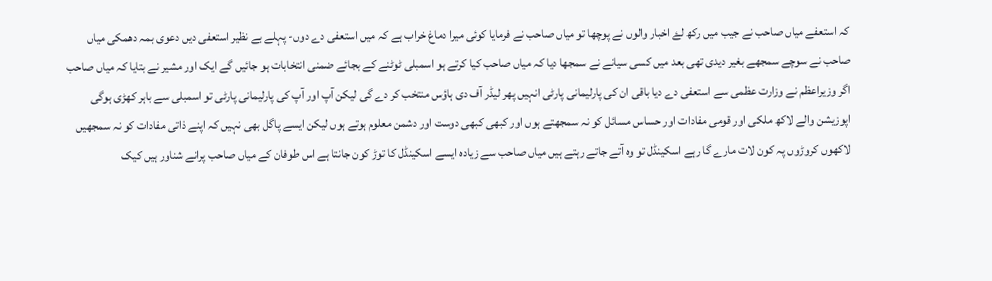کہ استعفے میاں صاحب نے جیب میں رکھ لۓ اخبار والوں نے پوچھا تو میاں صاحب نے فرمایا کوئی میرا دماغ خراب ہے کہ میں استعفی دے دوں- پہلے بے نظیر استعفی دیں دعوی بمہ دھمکی میاں صاحب نے سوچے سمجھے بغیر دیدی تھی بعد میں کسی سیانے نے سمجھا دیا کہ میاں صاحب کیا کرتے ہو اسمبلی ٹوٹنے کے بجائے ضمنی انتخابات ہو جائیں گے ایک اور مشیر نے بتایا کہ میاں صاحب اگر وزیراعظم نے وزارت عظمی سے استعفی دے دیا باقی ان کی پارلیمانی پارٹی انہیں پھر لیڈر آف دی ہاؤس منتخب کر دے گی لیکن آپ اور آپ کی پارلیمانی پارٹی تو اسمبلی سے باہر کھڑی ہوگی اپوزیشن والے لاکھ ملکی اور قومی مفادات اور حساس مسائل کو نہ سمجھتے ہوں اور کبھی کبھی دوست اور دشمن معلوم ہوتے ہوں لیکن ایسے پاگل بھی نہیں کہ اپنے ذاتی مفادات کو نہ سمجھیں لاکھوں کروڑوں پہ کون لات مارے گا رہے اسکینڈل تو وہ آتے جاتے رہتے ہیں میاں صاحب سے زیادہ ایسے اسکینڈل کا توڑ کون جانتا ہے اس طوفان کے میاں صاحب پرانے شناور ہیں کیک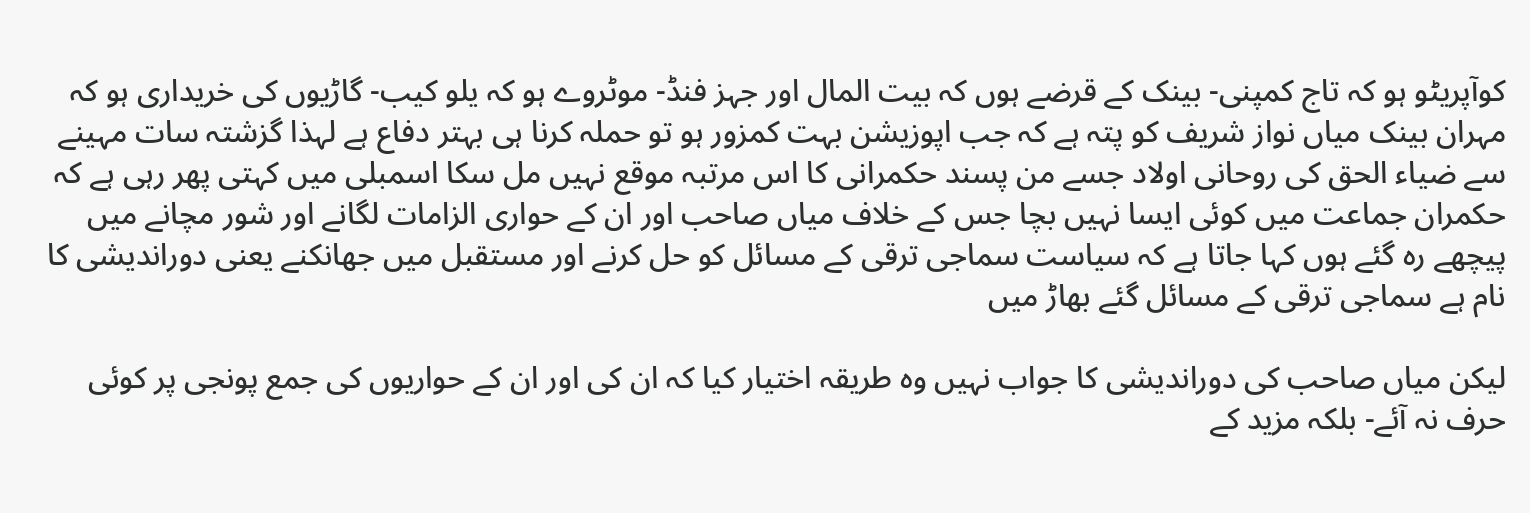کوآپریٹو ہو کہ تاج کمپنی- بینک کے قرضے ہوں کہ بیت المال اور جہز فنڈ- موٹروے ہو کہ یلو کیب- گاڑیوں کی خریداری ہو کہ مہران بینک میاں نواز شریف کو پتہ ہے کہ جب اپوزیشن بہت کمزور ہو تو حملہ کرنا ہی بہتر دفاع ہے لہذا گزشتہ سات مہینے سے ضیاء الحق کی روحانی اولاد جسے من پسند حکمرانی کا اس مرتبہ موقع نہیں مل سکا اسمبلی میں کہتی پھر رہی ہے کہ حکمران جماعت میں کوئی ایسا نہیں بچا جس کے خلاف میاں صاحب اور ان کے حواری الزامات لگانے اور شور مچانے میں پیچھے رہ گئے ہوں کہا جاتا ہے کہ سیاست سماجی ترقی کے مسائل کو حل کرنے اور مستقبل میں جھانکنے یعنی دوراندیشی کا نام ہے سماجی ترقی کے مسائل گئے بھاڑ میں

لیکن میاں صاحب کی دوراندیشی کا جواب نہیں وہ طریقہ اختیار کیا کہ ان کی اور ان کے حواریوں کی جمع پونجی پر کوئی حرف نہ آئے- بلکہ مزید کے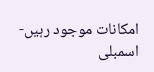امکانات موجود رہیں- اسمبلی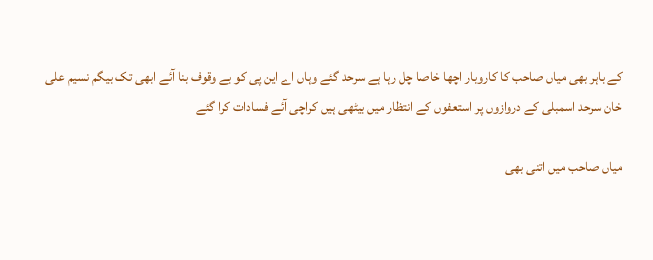کے باہر بھی میاں صاحب کا کاروبار اچھا خاصا چل رہا ہے سرحد گئے وہاں اے این پی کو بے وقوف بنا آئے ابھی تک بیگم نسیم علی خان سرحد اسمبلی کے دروازوں پر استعفوں کے انتظار میں بیٹھی ہیں کراچی آئے فسادات کرا گئے

میاں صاحب میں اتنی بھی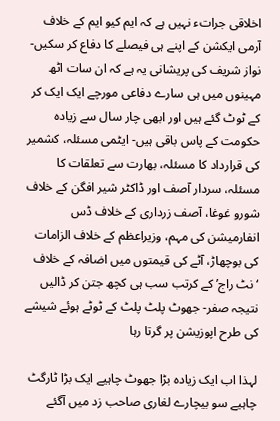اخلاقی جراتء نہیں ہے کہ ایم کیو ایم کے خلاف آرمی ایکشن کے اپنے ہی فیصلے کا دفاع کر سکیں- نواز شریف کی پریشانی یہ ہے کہ ان سات اٹھ مہینوں میں ہی سارے دفاعی مورچے ایک ایک کر کے ٹوٹ گئے ہیں اور ابھی چار سال سے زیادہ حکومت کے پاس باقی ہیں- ایٹمی مسئلہ، کشمیر کی قرارداد کا مسئلہ، بھارت سے تعلقات کا مسئلہ، سردار آصف اور ڈاکٹر شیر افگن کے خلاف شورو غوغا، آصف زرداری کے خلاف ڈس انفارمیشن کی مہم، وزیراعظم کے خلاف الزامات کی بوچھاڑ، آٹے کی قیمتوں میں اضافہ کے خلاف ‘نٹ راج’ کے کرتب سب ہی کچھ جتن کر ڈالیں نتیجہ صفر- جھوٹ پلٹ پلٹ کے ٹوٹے ہوئے شیشے کی طرح اپوزیشن پر گرتا رہا

لہذا اب ایک زیادہ بڑا جھوٹ چاہیے ایک بڑا ٹارگٹ چاہیے سو بیچارے لغاری صاحب زد میں آگئے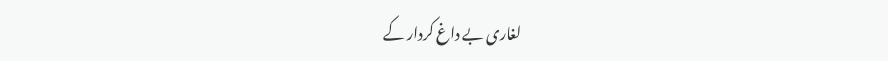لغاری بے داغ کردار کے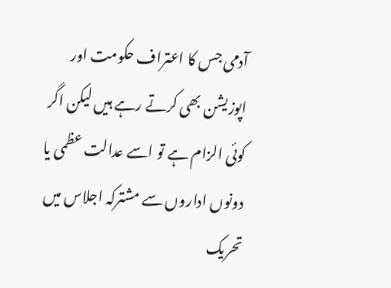آدمی جس کا اعتراف حکومت اور اپوزیشن بھی کرتے رہے ہیں لیکن اگر کوئی الزام ہے تو اسے عدالت عظمی یا دونوں اداروں سے مشترکہ اجلاس میں تحریک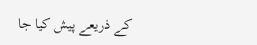کے ذریعے پیش کیا جا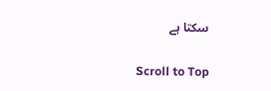سکتا ہے

Scroll to Top